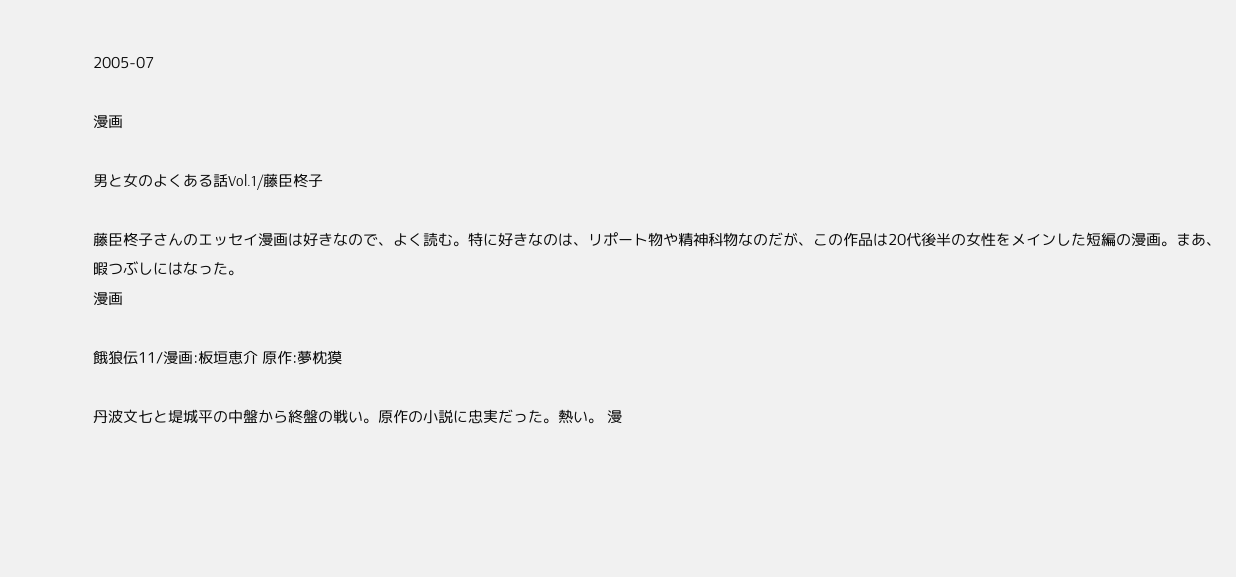2005-07

漫画

男と女のよくある話Vol.1/藤臣柊子

藤臣柊子さんのエッセイ漫画は好きなので、よく読む。特に好きなのは、リポート物や精神科物なのだが、この作品は20代後半の女性をメインした短編の漫画。まあ、暇つぶしにはなった。
漫画

餓狼伝11/漫画:板垣恵介 原作:夢枕獏

丹波文七と堤城平の中盤から終盤の戦い。原作の小説に忠実だった。熱い。 漫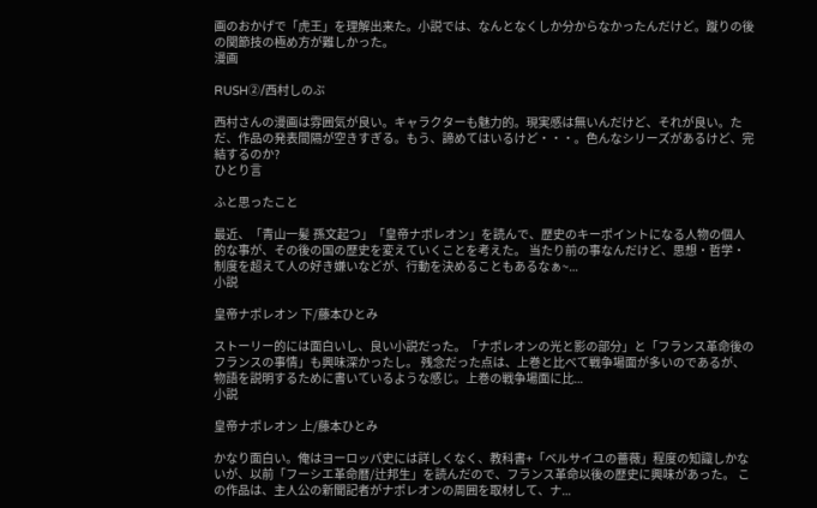画のおかげで「虎王」を理解出来た。小説では、なんとなくしか分からなかったんだけど。蹴りの後の関節技の極め方が難しかった。
漫画

RUSH②/西村しのぶ

西村さんの漫画は雰囲気が良い。キャラクターも魅力的。現実感は無いんだけど、それが良い。ただ、作品の発表間隔が空きすぎる。もう、諦めてはいるけど・・・。色んなシリーズがあるけど、完結するのか?
ひとり言

ふと思ったこと

最近、「青山一髪 孫文起つ」「皇帝ナポレオン」を読んで、歴史のキーポイントになる人物の個人的な事が、その後の国の歴史を変えていくことを考えた。 当たり前の事なんだけど、思想・哲学・制度を超えて人の好き嫌いなどが、行動を決めることもあるなぁ~...
小説

皇帝ナポレオン 下/藤本ひとみ

ストーリー的には面白いし、良い小説だった。「ナポレオンの光と影の部分」と「フランス革命後のフランスの事情」も興味深かったし。 残念だった点は、上巻と比べて戦争場面が多いのであるが、物語を説明するために書いているような感じ。上巻の戦争場面に比...
小説

皇帝ナポレオン 上/藤本ひとみ

かなり面白い。俺はヨーロッパ史には詳しくなく、教科書+「ベルサイユの薔薇」程度の知識しかないが、以前「フーシエ革命暦/辻邦生」を読んだので、フランス革命以後の歴史に興味があった。 この作品は、主人公の新聞記者がナポレオンの周囲を取材して、ナ...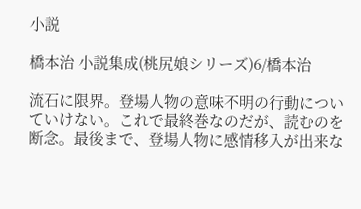小説

橋本治 小説集成(桃尻娘シリーズ)6/橋本治

流石に限界。登場人物の意味不明の行動についていけない。これで最終巻なのだが、読むのを断念。最後まで、登場人物に感情移入が出来な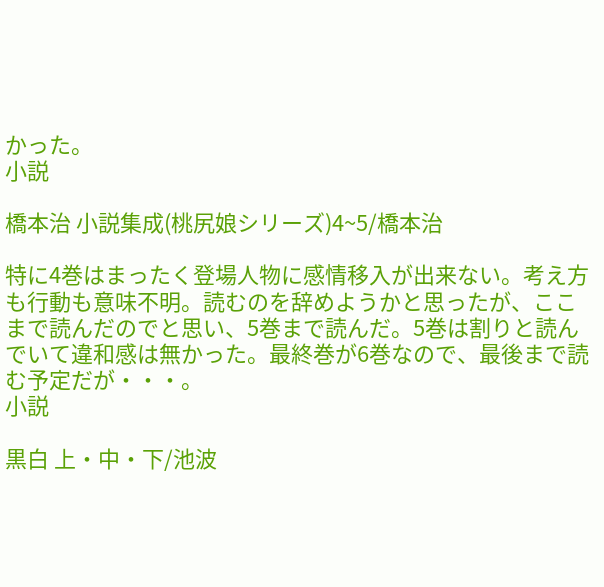かった。
小説

橋本治 小説集成(桃尻娘シリーズ)4~5/橋本治

特に4巻はまったく登場人物に感情移入が出来ない。考え方も行動も意味不明。読むのを辞めようかと思ったが、ここまで読んだのでと思い、5巻まで読んだ。5巻は割りと読んでいて違和感は無かった。最終巻が6巻なので、最後まで読む予定だが・・・。
小説

黒白 上・中・下/池波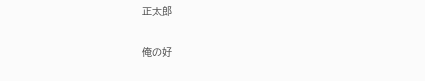正太郎

俺の好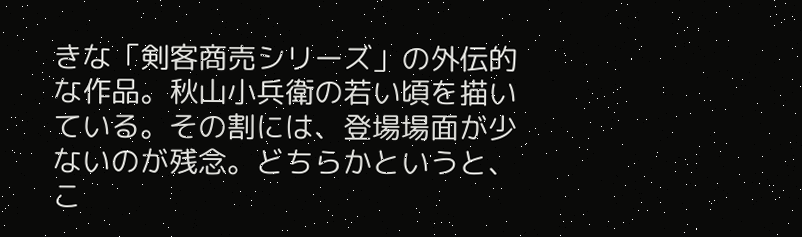きな「剣客商売シリーズ」の外伝的な作品。秋山小兵衛の若い頃を描いている。その割には、登場場面が少ないのが残念。どちらかというと、こ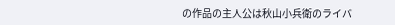の作品の主人公は秋山小兵衛のライバ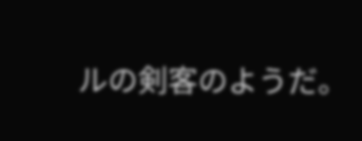ルの剣客のようだ。